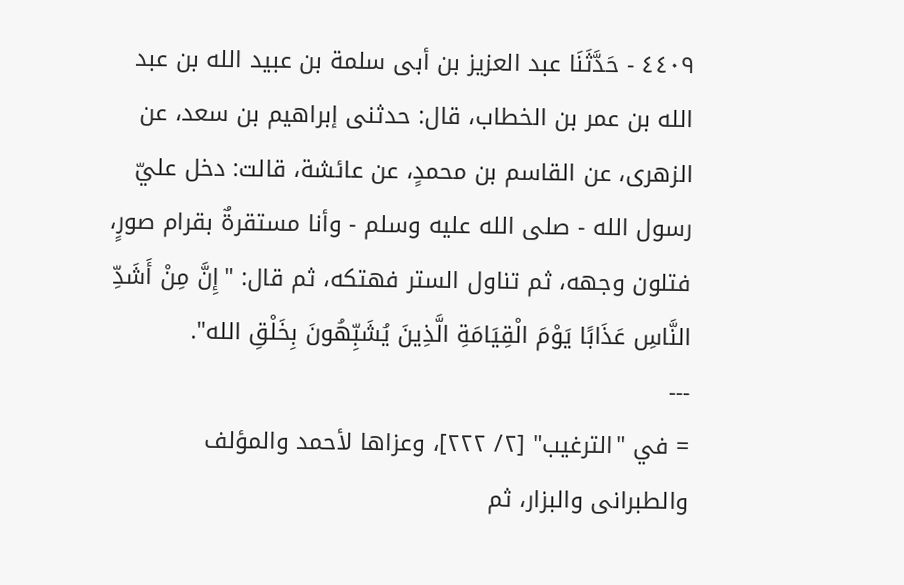٤٤٠٩ - حَدَّثَنَا عبد العزيز بن أبى سلمة بن عبيد الله بن عبد الله بن عمر بن الخطاب، قال: حدثنى إبراهيم بن سعد، عن الزهرى، عن القاسم بن محمدٍ، عن عائشة، قالت: دخل عليّ رسول الله - صلى الله عليه وسلم - وأنا مستقرةٌ بقرام صورٍ، فتلون وجهه، ثم تناول الستر فهتكه، ثم قال: "إِنَّ مِنْ أَشَدِّ النَّاسِ عَذَابًا يَوْمَ الْقِيَامَةِ الَّذِينَ يُشَبِّهُونَ بِخَلْقِ الله".
---
= في "الترغيب" [٢/ ٢٢٢]، وعزاها لأحمد والمؤلف والطبرانى والبزار، ثم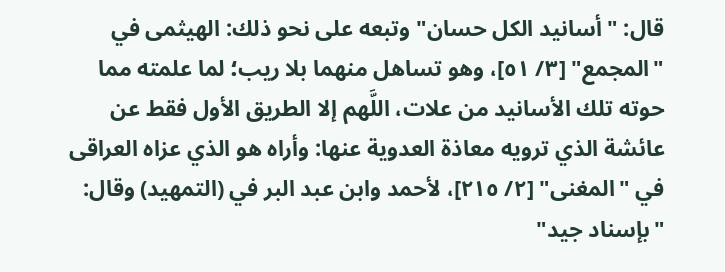قال: "أسانيد الكل حسان" وتبعه على نحو ذلك: الهيثمى في "المجمع" [٣/ ٥١]، وهو تساهل منهما بلا ريب؛ لما علمته مما حوته تلك الأسانيد من علات، اللَّهم إلا الطريق الأول فقط عن عائشة الذي ترويه معاذة العدوية عنها: وأراه هو الذي عزاه العراقى في "المغنى" [٢/ ٢١٥]، لأحمد وابن عبد البر في (التمهيد) وقال: "بإسناد جيد"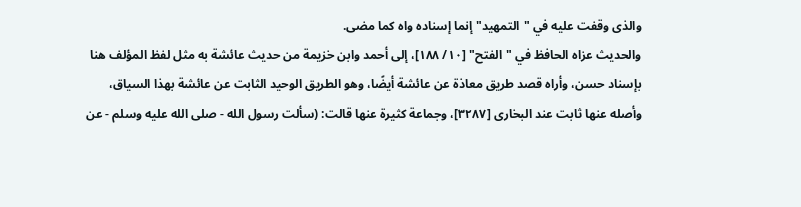والذى وقفت عليه في "التمهيد" إنما إسناده واه كما مضى.
والحديث عزاه الحافظ في "الفتح" [١٠/ ١٨٨]، إلى أحمد وابن خزيمة من حديث عائشة به مثل لفظ المؤلف هنا بإسناد حسن، وأراه قصد طريق معاذة عن عائشة أيضًا، وهو الطريق الوحيد الثابت عن عائشة بهذا السياق، وأصله عنها ثابت عند البخارى [٣٢٨٧]، وجماعة كثيرة عنها قالت: (سألت رسول الله - صلى الله عليه وسلم - عن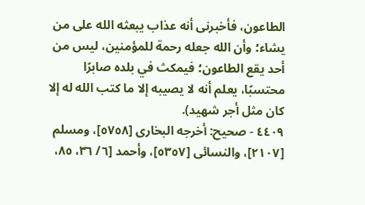الطاعون، فأخبرنى أنه عذاب يبعثه الله على من يشاء؛ وأن الله جعله رحمة للمؤمنين، ليس من أحد يقع الطاعون؛ فيمكث في بلده صابرًا محتسبًا، يعلم أنه لا يصيبه إلا ما كتب الله له إلا كان مثل أجر شهيد).
٤٤٠٩ - صحيح: أخرجه البخارى [٥٧٥٨]، ومسلم [٢١٠٧]، والنسائى [٥٣٥٧]، وأحمد [٦/ ٣٦، ٨٥،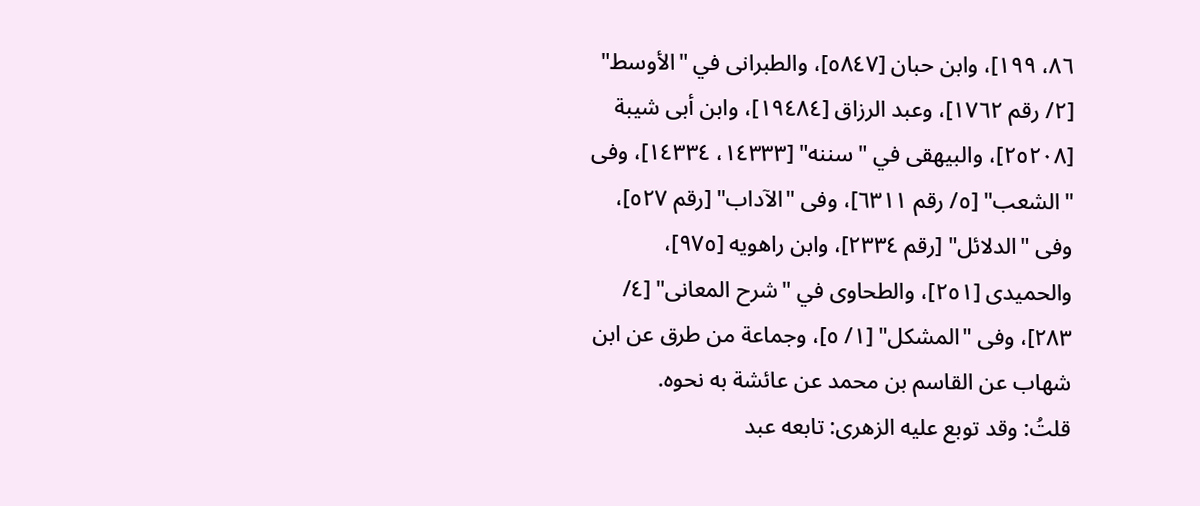٨٦، ١٩٩]، وابن حبان [٥٨٤٧]، والطبرانى في "الأوسط" [٢/ رقم ١٧٦٢]، وعبد الرزاق [١٩٤٨٤]، وابن أبى شيبة [٢٥٢٠٨]، والبيهقى في "سننه" [١٤٣٣٣، ١٤٣٣٤]، وفى "الشعب" [٥/ رقم ٦٣١١]، وفى "الآداب" [رقم ٥٢٧]، وفى "الدلائل" [رقم ٢٣٣٤]، وابن راهويه [٩٧٥]، والحميدى [٢٥١]، والطحاوى في "شرح المعانى" [٤/ ٢٨٣]، وفى "المشكل" [١/ ٥]، وجماعة من طرق عن ابن شهاب عن القاسم بن محمد عن عائشة به نحوه.
قلتُ: وقد توبع عليه الزهرى: تابعه عبد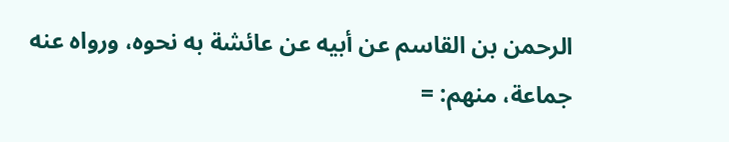الرحمن بن القاسم عن أبيه عن عائشة به نحوه، ورواه عنه جماعة، منهم: =